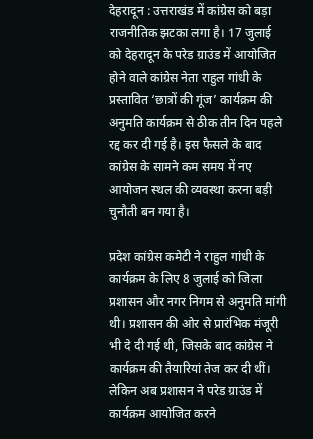देहरादून : उत्तराखंड में कांग्रेस को बड़ा राजनीतिक झटका लगा है। 17 जुलाई को देहरादून के परेड ग्राउंड में आयोजित होने वाले कांग्रेस नेता राहुल गांधी के प्रस्तावित ‘छात्रों की गूंज’ कार्यक्रम की अनुमति कार्यक्रम से ठीक तीन दिन पहले रद्द कर दी गई है। इस फैसले के बाद कांग्रेस के सामने कम समय में नए आयोजन स्थल की व्यवस्था करना बड़ी चुनौती बन गया है।

प्रदेश कांग्रेस कमेटी ने राहुल गांधी के कार्यक्रम के लिए 8 जुलाई को जिला प्रशासन और नगर निगम से अनुमति मांगी थी। प्रशासन की ओर से प्रारंभिक मंजूरी भी दे दी गई थी, जिसके बाद कांग्रेस ने कार्यक्रम की तैयारियां तेज कर दी थीं। लेकिन अब प्रशासन ने परेड ग्राउंड में कार्यक्रम आयोजित करने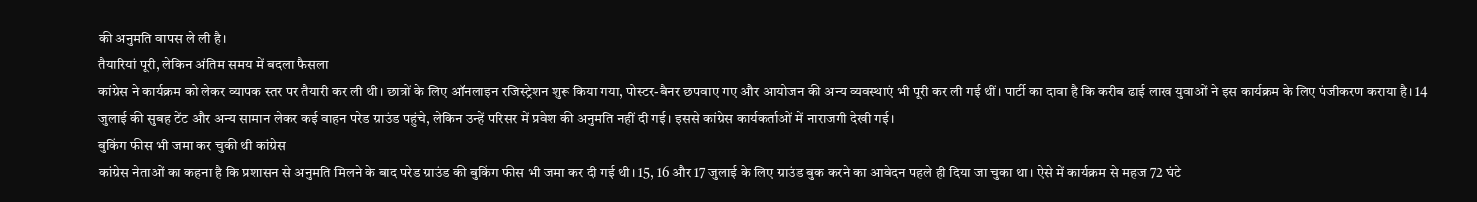की अनुमति वापस ले ली है।
तैयारियां पूरी, लेकिन अंतिम समय में बदला फैसला
कांग्रेस ने कार्यक्रम को लेकर व्यापक स्तर पर तैयारी कर ली थी। छात्रों के लिए ऑनलाइन रजिस्ट्रेशन शुरू किया गया, पोस्टर-बैनर छपवाए गए और आयोजन की अन्य व्यवस्थाएं भी पूरी कर ली गई थीं। पार्टी का दावा है कि करीब ढाई लाख युवाओं ने इस कार्यक्रम के लिए पंजीकरण कराया है। 14 जुलाई की सुबह टेंट और अन्य सामान लेकर कई वाहन परेड ग्राउंड पहुंचे, लेकिन उन्हें परिसर में प्रवेश की अनुमति नहीं दी गई। इससे कांग्रेस कार्यकर्ताओं में नाराजगी देखी गई।
बुकिंग फीस भी जमा कर चुकी थी कांग्रेस
कांग्रेस नेताओं का कहना है कि प्रशासन से अनुमति मिलने के बाद परेड ग्राउंड की बुकिंग फीस भी जमा कर दी गई थी। 15, 16 और 17 जुलाई के लिए ग्राउंड बुक करने का आवेदन पहले ही दिया जा चुका था। ऐसे में कार्यक्रम से महज 72 घंटे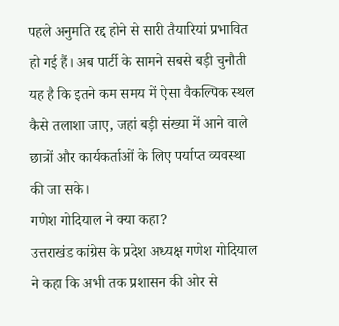पहले अनुमति रद्द होने से सारी तैयारियां प्रभावित हो गई हैं। अब पार्टी के सामने सबसे बड़ी चुनौती यह है कि इतने कम समय में ऐसा वैकल्पिक स्थल कैसे तलाशा जाए, जहां बड़ी संख्या में आने वाले छात्रों और कार्यकर्ताओं के लिए पर्याप्त व्यवस्था की जा सके।
गणेश गोदियाल ने क्या कहा?
उत्तराखंड कांग्रेस के प्रदेश अध्यक्ष गणेश गोदियाल ने कहा कि अभी तक प्रशासन की ओर से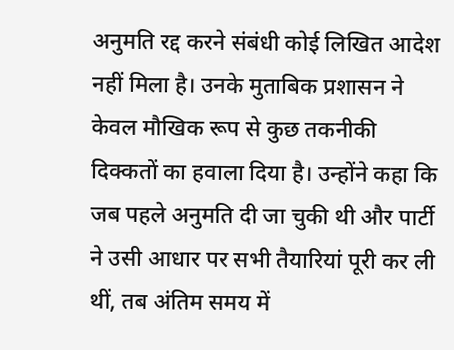अनुमति रद्द करने संबंधी कोई लिखित आदेश नहीं मिला है। उनके मुताबिक प्रशासन ने केवल मौखिक रूप से कुछ तकनीकी दिक्कतों का हवाला दिया है। उन्होंने कहा कि जब पहले अनुमति दी जा चुकी थी और पार्टी ने उसी आधार पर सभी तैयारियां पूरी कर ली थीं, तब अंतिम समय में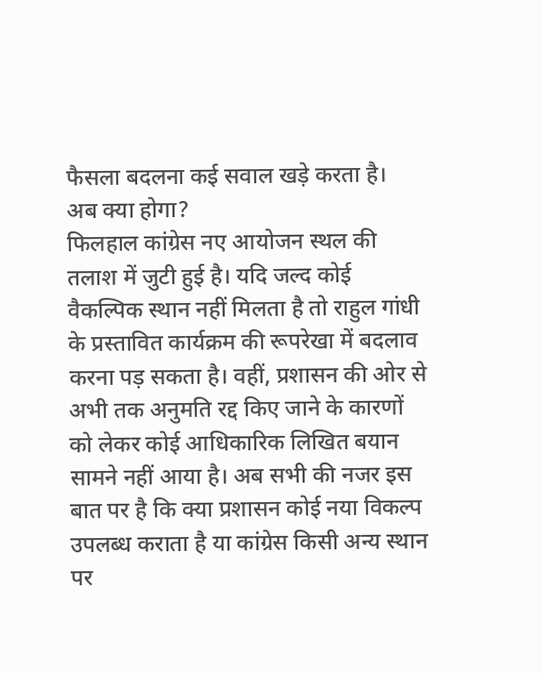फैसला बदलना कई सवाल खड़े करता है।
अब क्या होगा?
फिलहाल कांग्रेस नए आयोजन स्थल की तलाश में जुटी हुई है। यदि जल्द कोई वैकल्पिक स्थान नहीं मिलता है तो राहुल गांधी के प्रस्तावित कार्यक्रम की रूपरेखा में बदलाव करना पड़ सकता है। वहीं, प्रशासन की ओर से अभी तक अनुमति रद्द किए जाने के कारणों को लेकर कोई आधिकारिक लिखित बयान सामने नहीं आया है। अब सभी की नजर इस बात पर है कि क्या प्रशासन कोई नया विकल्प उपलब्ध कराता है या कांग्रेस किसी अन्य स्थान पर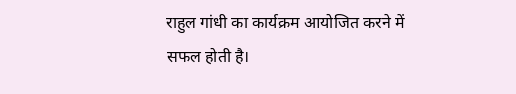राहुल गांधी का कार्यक्रम आयोजित करने में सफल होती है।